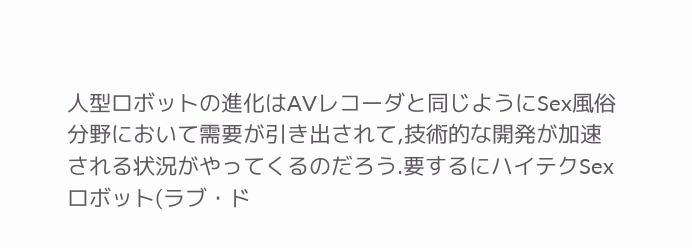人型ロボットの進化はAVレコーダと同じようにSex風俗分野において需要が引き出されて,技術的な開発が加速される状況がやってくるのだろう.要するにハイテクSexロボット(ラブ・ド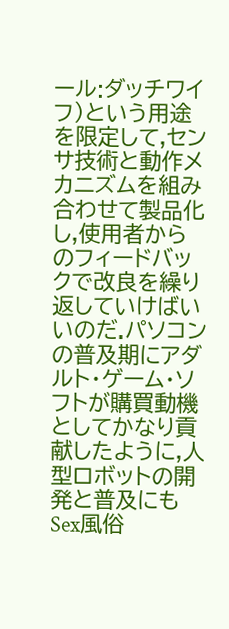ール:ダッチワイフ)という用途を限定して,センサ技術と動作メカニズムを組み合わせて製品化し,使用者からのフィードバックで改良を繰り返していけばいいのだ.パソコンの普及期にアダルト・ゲーム・ソフトが購買動機としてかなり貢献したように,人型ロボットの開発と普及にもSex風俗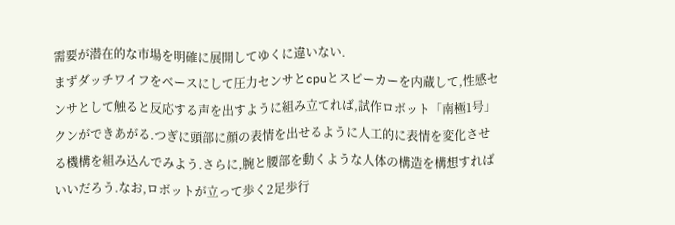需要が潜在的な市場を明確に展開してゆくに違いない.
まずダッチワイフをベースにして圧力センサとcpuとスピーカーを内蔵して,性感センサとして触ると反応する声を出すように組み立てれば,試作ロボット「南極1号」クンができあがる.つぎに頭部に顔の表情を出せるように人工的に表情を変化させる機構を組み込んでみよう.さらに,腕と腰部を動くような人体の構造を構想すればいいだろう.なお,ロボットが立って歩く2足歩行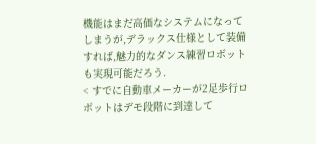機能はまだ高価なシステムになってしまうが,デラックス仕様として装備すれば,魅力的なダンス練習ロボットも実現可能だろう.
< すでに自動車メーカーが2足歩行ロボットはデモ段階に到達して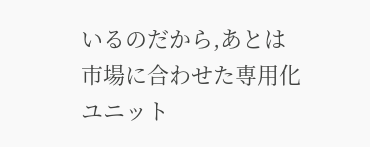いるのだから,あとは市場に合わせた専用化ユニット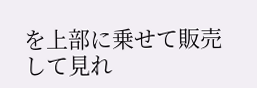を上部に乗せて販売して見れ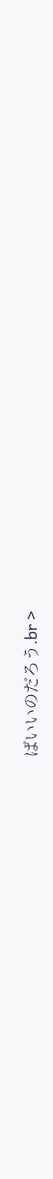ばいいのだろう.br >